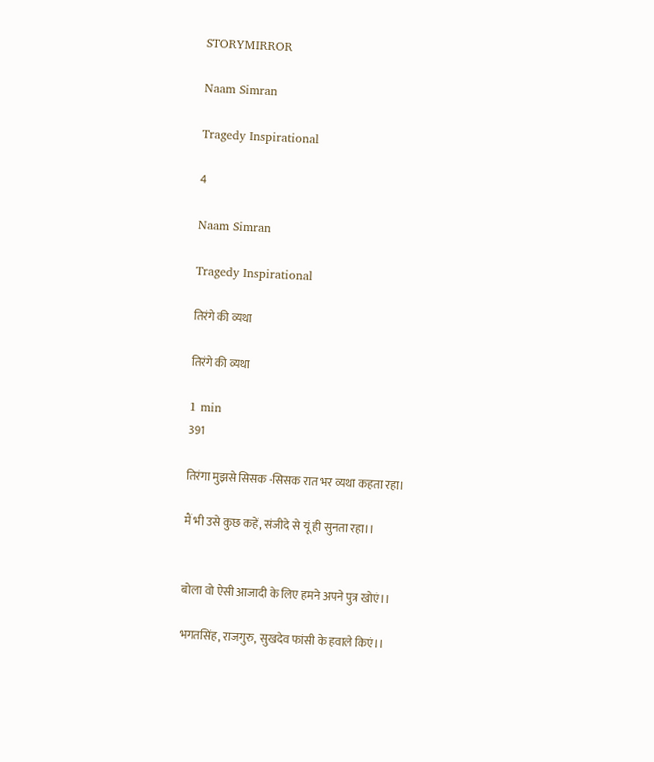STORYMIRROR

Naam Simran

Tragedy Inspirational

4

Naam Simran

Tragedy Inspirational

तिरंगे की व्यथा

तिरंगे की व्यथा

1 min
391

तिरंगा मुझसे सिसक -सिसक रात भर व्यथा कहता रहा।

मैं भी उसे कुछ कहें, संजीदे से यूं ही सुनता रहा।।


बोला वो ऐसी आजादी के लिए हमने अपने पुत्र खोएं।।

भगतसिंह, राजगुरु, सुखदेव फांसी के हवाले किएं।।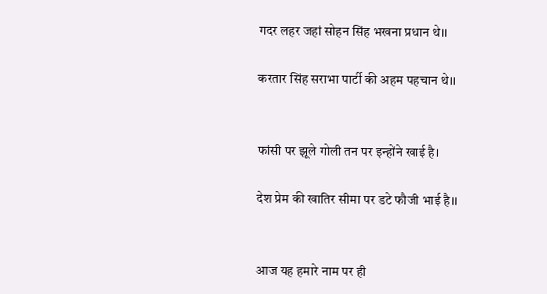गदर लहर जहां सोहन सिंह भखना प्रधान थे।।

करतार सिंह सराभा पार्टी की अहम पहचान थे।।


फांसी पर झूले गोली तन पर इन्होंने खाई है।

देश प्रेम की खातिर सीमा पर डटे फौजी भाई है।।


आज यह हमारे नाम पर ही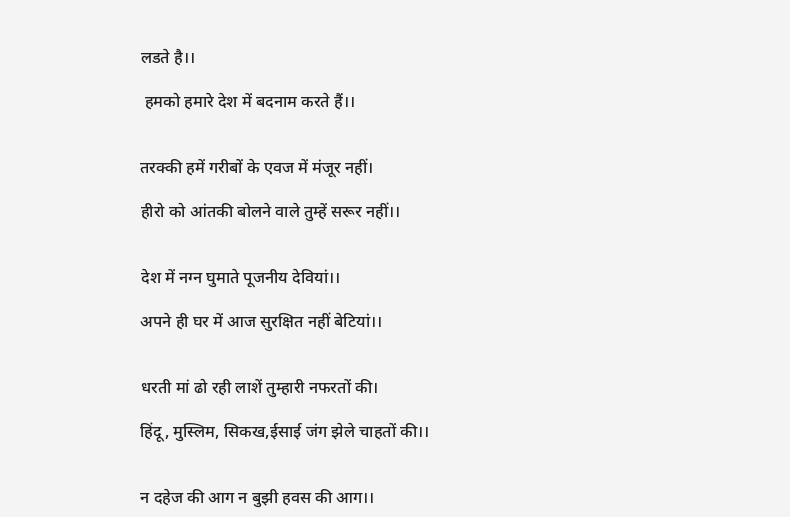लडते है।।

 हमको हमारे देश में बदनाम करते हैं।।


तरक्की हमें गरीबों के एवज में मंजूर नहीं।

हीरो को आंतकी बोलने वाले तुम्हें सरूर नहीं।।


देश में नग्न घुमाते पूजनीय देवियां।।

अपने ही घर में आज सुरक्षित नहीं बेटियां।।


धरती मां ढो रही लाशें तुम्हारी नफरतों की।

हिंदू, मुस्लिम, सिकख,ईसाई जंग झेले चाहतों की।।


न दहेज की आग न बुझी हवस की आग।।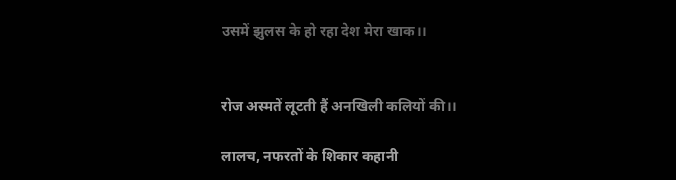उसमें झुलस के हो रहा देश मेरा खाक।।


रोज अस्मतें लूटती हैं अनखिली कलियों की।।

लालच, नफरतों के शिकार कहानी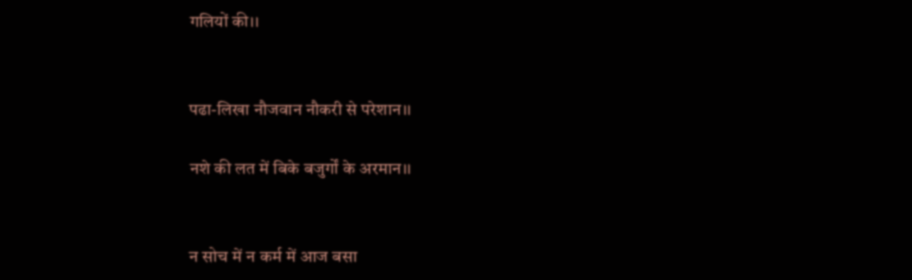गलियों की।।


पढा-लिखा नौजवान नौकरी से परेशान।।

नशे की लत में बिके बजुर्गों के अरमान।।


न सोच में न कर्म में आज बसा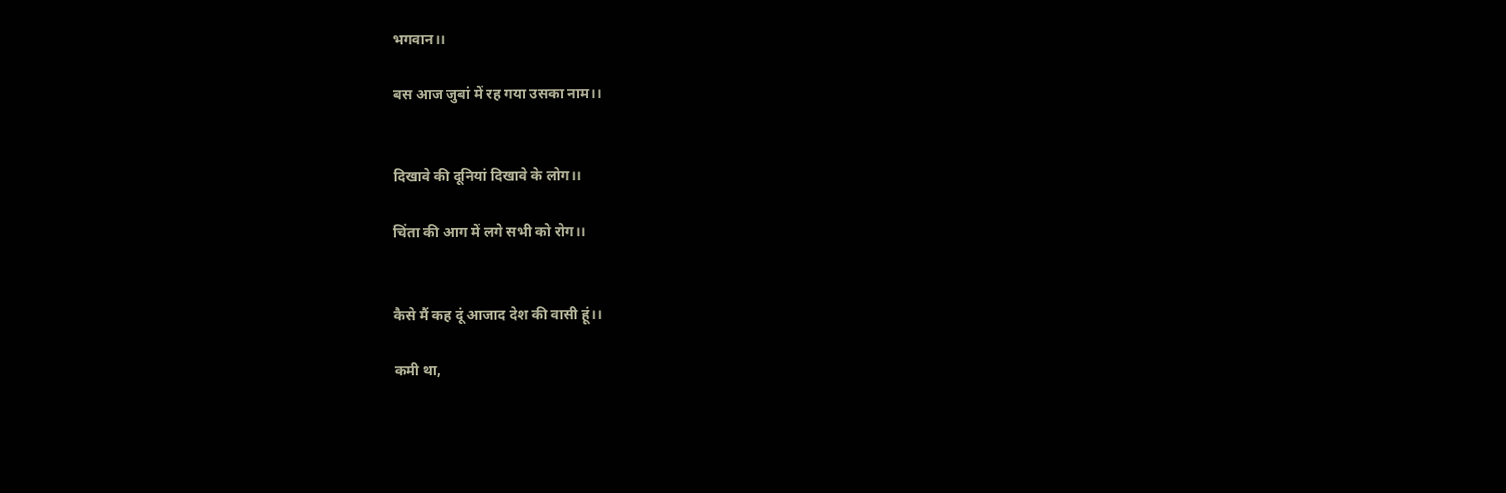भगवान।।

बस आज जुबां में रह गया उसका नाम।।


दिखावे की दूनियां दिखावे के लोग।।

चिंता की आग में लगे सभी को रोग।।


कैसे मैं कह दूं आजाद देश की वासी हूं।।

कमी था,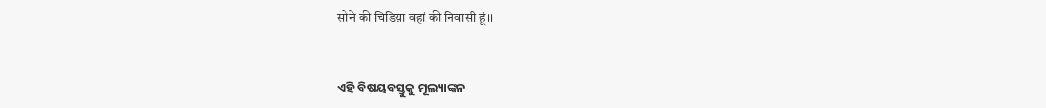सोने की चिडिय़ा वहां की निवासी हूं।।


ଏହି ବିଷୟବସ୍ତୁକୁ ମୂଲ୍ୟାଙ୍କନ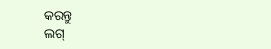କରନ୍ତୁ
ଲଗ୍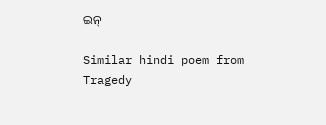ଇନ୍

Similar hindi poem from Tragedy